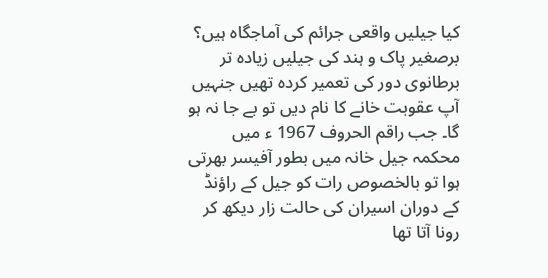کیا جیلیں واقعی جرائم کی آماجگاہ ہیں؟
برصغیر پاک و ہند کی جیلیں زیادہ تر برطانوی دور کی تعمیر کردہ تھیں جنہیں آپ عقوبت خانے کا نام دیں تو بے جا نہ ہو گا۔ جب راقم الحروف 1967 ء میں محکمہ جیل خانہ میں بطور آفیسر بھرتی ہوا تو بالخصوص رات کو جیل کے راؤنڈ کے دوران اسیران کی حالت زار دیکھ کر رونا آتا تھا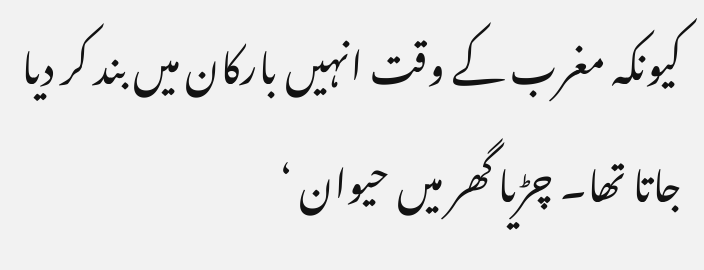کیونکہ مغرب کے وقت انہیں بارکان میں بند کر دیا جاتا تھا۔ چڑیا گھر میں حیوان ‘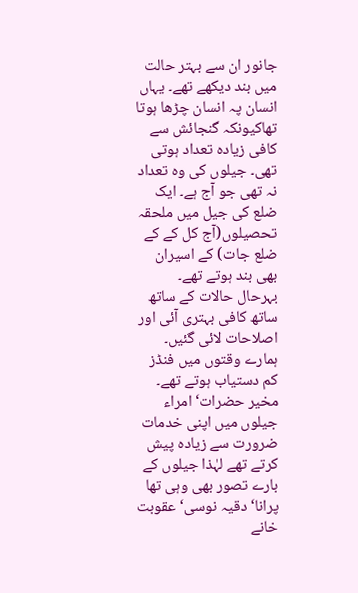جانور ان سے بہتر حالت میں بند دیکھے تھے۔ یہاں انسان پہ انسان چڑھا ہوتا تھاکیونکہ گنجائش سے کافی زیادہ تعداد ہوتی تھی۔ جیلوں کی وہ تعداد نہ تھی جو آج ہے۔ ایک ضلع کی جیل میں ملحقہ تحصیلوں(آج کل کے کے ضلع جات) کے اسیران بھی بند ہوتے تھے۔ بہرحال حالات کے ساتھ ساتھ کافی بہتری آئی اور اصلاحات لائی گئیں۔ ہمارے وقتوں میں فنڈز کم دستیاب ہوتے تھے۔ مخیر حضرات‘ امراء جیلوں میں اپنی خدمات ضرورت سے زیادہ پیش کرتے تھے لہٰذا جیلوں کے بارے تصور بھی وہی تھا پرانا‘ دقیہ نوسی‘ عقوبت خانے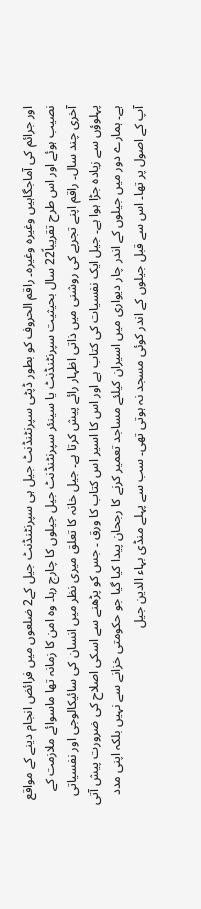اور جرائم کی آماجگاہیں وغیرہ وغیرہ۔ راقم الحروف کو بطور ڈپٹی سپرنٹنڈنٹ جیل ہی سپرنٹنڈنٹ جیل کے2 ضلعوں میں فرائض انجام دینے کے مواقع نصیب ہوئے اور اس طرح تقریباً22 سال بحیثیت سپرنٹنڈنٹ یا سینئر سپرنٹنڈنٹ جیل جیلوں کا چارج رہا۔ وہ امن کا زمانہ تھا ماسوائے ملازمت کے آخری چند سال۔ راقم اپنے تجربے کی روشنی میں ذاتی اظہار رائے پیش کرتا ہے۔ جیل خانہ کا تعلق میری نظر میں انسان کی سائیکالوجی اور نفسیاتی پہلوؤں سے زیادہ جڑا ہوا ہے۔ جیل ایک نفسیات کی کتاب ہے اور اس کا اسیر اس کتاب کا ورق ۔ جس کو پڑھنے سے اسکی اصلاح کی ضرورت پیش آتی ہے۔ ہمارے دور میں جیلوں کے اندر چار دیواری میں اسیران کیلئے مساجد تعمیر کرنے کا رجحان پیدا کیا گیا جو حکومتی خزانے سے نہیں بلکہ اپنی مدد آپ کے اصول پر تھا۔ اس سے قبل جیلوں کے اندر کوئی مسجد نہ ہوتی تھی۔ سب سے پہلے منڈی بہاء الدین جیل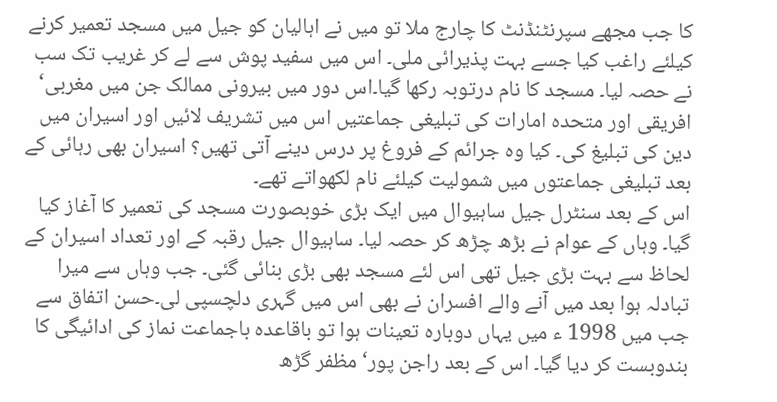کا جب مجھے سپرنٹنڈنٹ کا چارج ملا تو میں نے اہالیان کو جیل میں مسجد تعمیر کرنے کیلئے راغب کیا جسے بہت پذیرائی ملی۔ اس میں سفید پوش سے لے کر غریب تک سب نے حصہ لیا۔ مسجد کا نام درتوبہ رکھا گیا۔اس دور میں بیرونی ممالک جن میں مغربی‘ افریقی اور متحدہ امارات کی تبلیغی جماعتیں اس میں تشریف لائیں اور اسیران میں دین کی تبلیغ کی۔ کیا وہ جرائم کے فروغ پر درس دینے آتی تھیں؟ اسیران بھی رہائی کے بعد تبلیغی جماعتوں میں شمولیت کیلئے نام لکھواتے تھے۔
اس کے بعد سنٹرل جیل ساہیوال میں ایک بڑی خوبصورت مسجد کی تعمیر کا آغاز کیا گیا۔ وہاں کے عوام نے بڑھ چڑھ کر حصہ لیا۔ ساہیوال جیل رقبہ کے اور تعداد اسیران کے لحاظ سے بہت بڑی جیل تھی اس لئے مسجد بھی بڑی بنائی گئی۔ جب وہاں سے میرا تبادلہ ہوا بعد میں آنے والے افسران نے بھی اس میں گہری دلچسپی لی۔حسن اتفاق سے جب میں 1998 ء میں یہاں دوبارہ تعینات ہوا تو باقاعدہ باجماعت نماز کی ادائیگی کا بندوبست کر دیا گیا۔ اس کے بعد راجن پور‘ مظفر گڑھ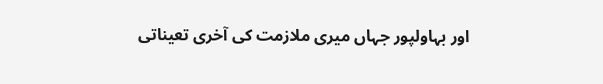اور بہاولپور جہاں میری ملازمت کی آخری تعیناتی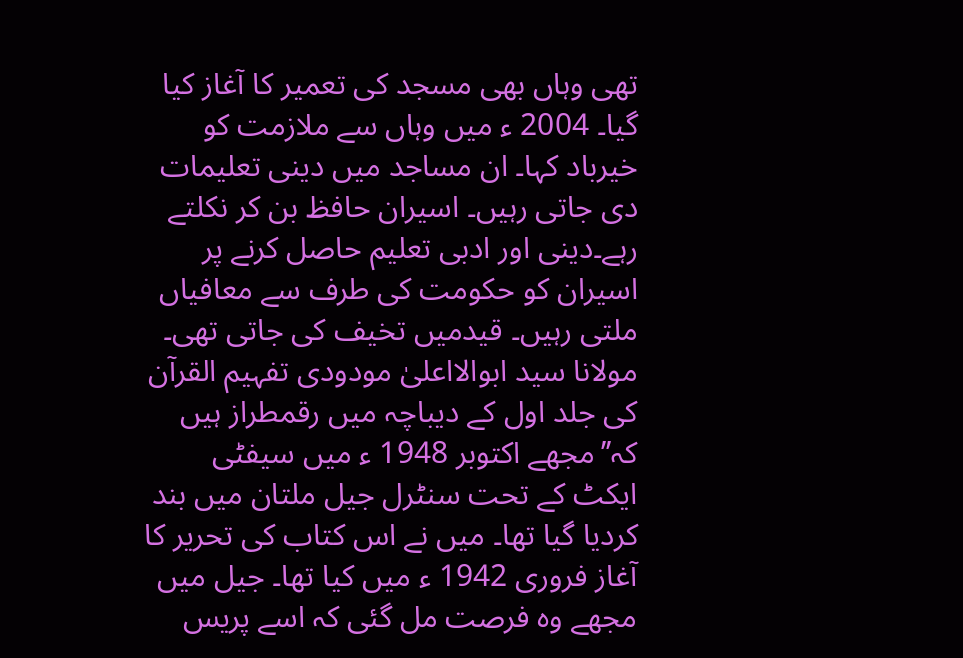تھی وہاں بھی مسجد کی تعمیر کا آغاز کیا گیا۔ 2004 ء میں وہاں سے ملازمت کو خیرباد کہا۔ ان مساجد میں دینی تعلیمات دی جاتی رہیں۔ اسیران حافظ بن کر نکلتے رہے۔دینی اور ادبی تعلیم حاصل کرنے پر اسیران کو حکومت کی طرف سے معافیاں ملتی رہیں۔ قیدمیں تخیف کی جاتی تھی۔ مولانا سید ابوالااعلیٰ مودودی تفہیم القرآن کی جلد اول کے دیباچہ میں رقمطراز ہیں کہ’’مجھے اکتوبر 1948 ء میں سیفٹی ایکٹ کے تحت سنٹرل جیل ملتان میں بند کردیا گیا تھا۔ میں نے اس کتاب کی تحریر کا آغاز فروری 1942 ء میں کیا تھا۔ جیل میں مجھے وہ فرصت مل گئی کہ اسے پریس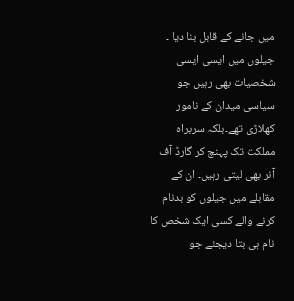میں جانے کے قابل بنا دیا ۔ جیلوں میں ایسی ایسی شخصیات بھی رہیں جو سیاسی میدان کے نامور کھلاڑی تھے۔بلکہ سربراہ مملکت تک پہنچ کر گارڈ آف آنر بھی لیتی رہیں۔ ان کے مقابلے میں جیلوں کو بدنام کرنے والے کسی ایک شخص کا نام ہی بتا دیجئے جو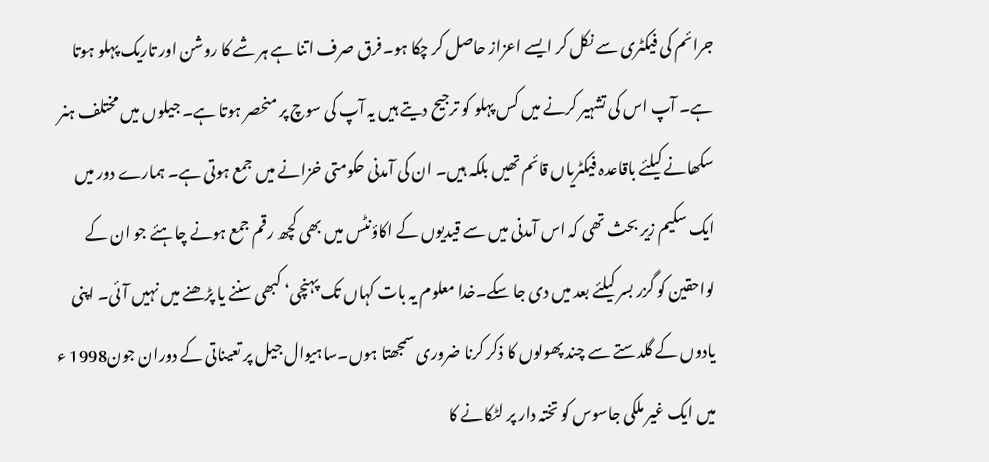جرائم کی فیکٹری سے نکل کر ایسے اعزاز حاصل کر چکا ہو۔فرق صرف اتنا ہے ہر شے کا روشن اور تاریک پہلو ہوتا ہے۔ آپ اس کی تشہیر کرنے میں کس پہلو کو ترجیح دیتے ہیں یہ آپ کی سوچ پر منحصر ہوتا ہے۔ جیلوں میں مختلف ہنر سکھانے کیلئے باقاعدہ فیکٹریاں قائم تھیں بلکہ ہیں۔ ان کی آمدنی حکومتی خزانے میں جمع ہوتی ہے۔ ہمارے دور میں ایک سکیم زیر بحث تھی کہ اس آمدنی میں سے قیدیوں کے اکاؤنٹس میں بھی کچھ رقم جمع ہونے چاہئے جو ان کے لواحقین کو گزر بسر کیلئے بعد میں دی جا سکے۔خدا معلوم یہ بات کہاں تک پہنچی‘ کبھی سننے یا پڑھنے میں نہیں آئی۔ اپنی یادوں کے گلدستے سے چند پھولوں کا ذکر کرنا ضروری سمجھتا ہوں۔ساہیوال جیل پر تعیناتی کے دوران جون1998 ء میں ایک غیر ملکی جاسوس کو تختہ دار پر لٹکانے کا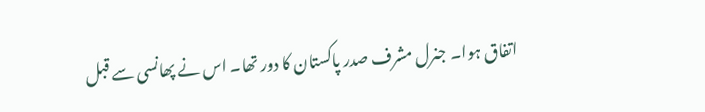اتفاق ہوا۔ جنرل مشرف صدر پاکستان کا دور تھا۔ اس نے پھانسی سے قبل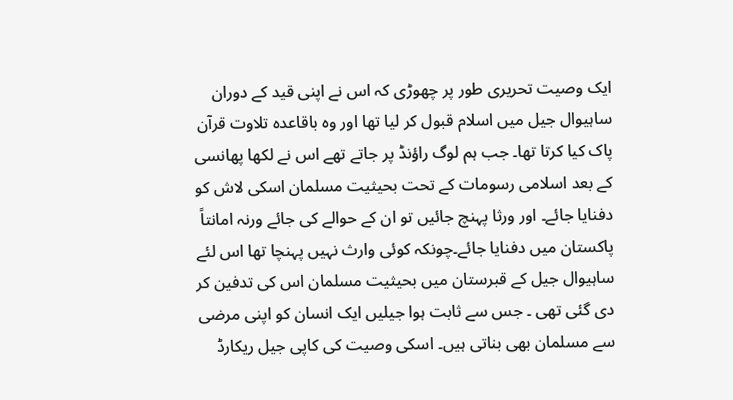ایک وصیت تحریری طور پر چھوڑی کہ اس نے اپنی قید کے دوران ساہیوال جیل میں اسلام قبول کر لیا تھا اور وہ باقاعدہ تلاوت قرآن پاک کیا کرتا تھا۔ جب ہم لوگ راؤنڈ پر جاتے تھے اس نے لکھا پھانسی کے بعد اسلامی رسومات کے تحت بحیثیت مسلمان اسکی لاش کو دفنایا جائے۔ اور ورثا پہنچ جائیں تو ان کے حوالے کی جائے ورنہ امانتاً پاکستان میں دفنایا جائے۔چونکہ کوئی وارث نہیں پہنچا تھا اس لئے ساہیوال جیل کے قبرستان میں بحیثیت مسلمان اس کی تدفین کر دی گئی تھی ۔ جس سے ثابت ہوا جیلیں ایک انسان کو اپنی مرضی سے مسلمان بھی بناتی ہیں۔ اسکی وصیت کی کاپی جیل ریکارڈ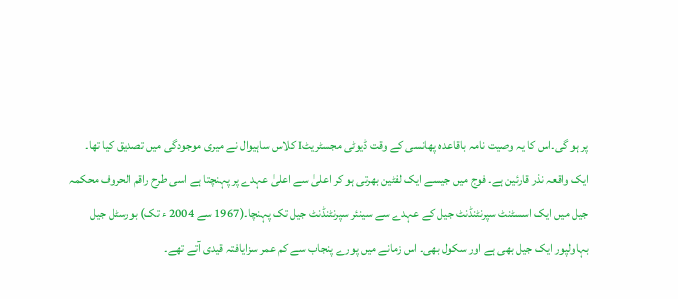پر ہو گی۔اس کا یہ وصیت نامہ باقاعدہ پھانسی کے وقت ڈیوٹی مجسٹریٹI کلاس ساہیوال نے میری موجودگی میں تصدیق کیا تھا۔ ایک واقعہ نذر قارئین ہے۔ فوج میں جیسے ایک لفٹین بھرتی ہو کر اعلیٰ سے اعلیٰ عہدے پر پہنچتا ہے اسی طرح راقم الحروف محکمہ جیل میں ایک اسسٹنٹ سپرنٹنڈنٹ جیل کے عہدے سے سینئر سپرنٹنڈنٹ جیل تک پہنچا۔(1967 سے 2004 ء تک) بورسٹل جیل بہاولپور ایک جیل بھی ہے اور سکول بھی۔ اس زمانے میں پورے پنجاب سے کم عمر سزایافتہ قیدی آتے تھے۔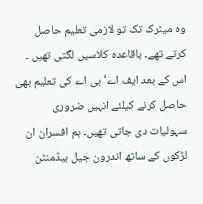وہ میٹرک تک تو لازمی تعلیم حاصل کرتے تھے۔ باقاعدہ کلاسیں لگتی تھیں ۔ اس کے بعد ایف اے‘ بی اے کی تعلیم بھی حاصل کرنے کیلئے انہیں ضروری سہولیات دی جاتی تھیں۔ ہم افسران ان لڑکوں کے ساتھ اندرون جیل بیڈمنٹن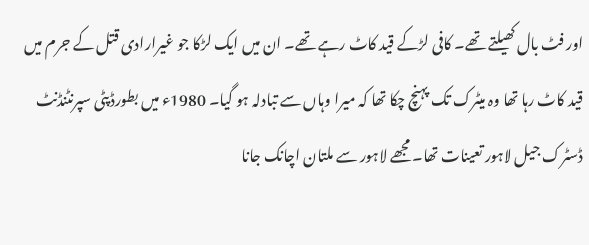اور فٹ بال کھیلتے تھے۔ کافی لڑکے قید کاٹ رہے تھے۔ ان میں ایک لڑکا جو غیرارادی قتل کے جرم میں قید کاٹ رہا تھا وہ میٹرک تک پہنچ چکا تھا کہ میرا وہاں سے تبادلہ ہو گیا۔ 1980ء میں بطورڈپٹی سپرنٹنڈنٹ ڈسٹرک جیل لاہور تعینات تھا۔ مجھے لاہور سے ملتان اچانک جانا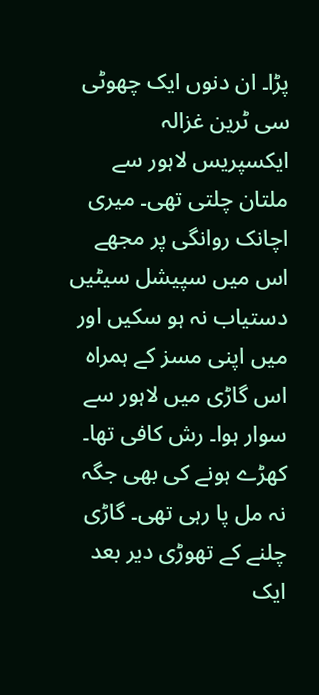پڑا۔ ان دنوں ایک چھوٹی سی ٹرین غزالہ ایکسپریس لاہور سے ملتان چلتی تھی۔ میری اچانک روانگی پر مجھے اس میں سپیشل سیٹیں دستیاب نہ ہو سکیں اور میں اپنی مسز کے ہمراہ اس گاڑی میں لاہور سے سوار ہوا۔ رش کافی تھا۔ کھڑے ہونے کی بھی جگہ نہ مل پا رہی تھی۔ گاڑی چلنے کے تھوڑی دیر بعد ایک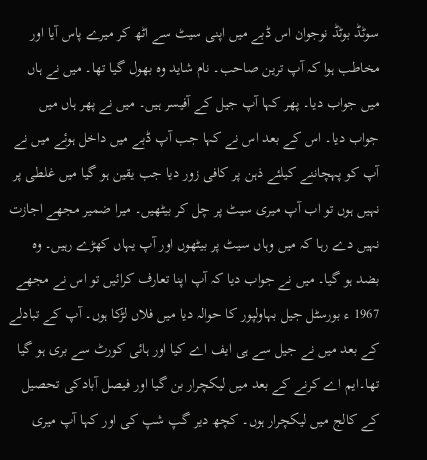سوٹڈ بوٹڈ نوجوان اس ڈبے میں اپنی سیٹ سے اٹھ کر میرے پاس آیا اور مخاطب ہوا کہ آپ ترین صاحب۔ نام شاید وہ بھول گیا تھا۔ میں نے ہاں میں جواب دیا۔ پھر کہا آپ جیل کے آفیسر ہیں۔ میں نے پھر ہاں میں جواب دیا۔ اس کے بعد اس نے کہا جب آپ ڈبے میں داخل ہوئے میں نے آپ کو پہچاننے کیلئے ذہن پر کافی زور دیا جب یقین ہو گیا میں غلطی پر نہیں ہوں تو اب آپ میری سیٹ پر چل کر بیٹھیں۔ میرا ضمیر مجھے اجازت نہیں دے رہا کہ میں وہاں سیٹ پر بیٹھوں اور آپ یہاں کھڑے رہیں۔ وہ بضد ہو گیا۔ میں نے جواب دیا کہ آپ اپنا تعارف کرائیں تو اس نے مجھے 1967 ء بورسٹل جیل بہاولپور کا حوالہ دیا میں فلاں لڑکا ہوں۔ آپ کے تبادلے کے بعد میں نے جیل سے ہی ایف اے کیا اور ہائی کورٹ سے بری ہو گیا تھا۔ایم اے کرنے کے بعد میں لیکچرار بن گیا اور فیصل آبادکی تحصیل کے کالج میں لیکچرار ہوں۔ کچھ دیر گپ شپ کی اور کہا آپ میری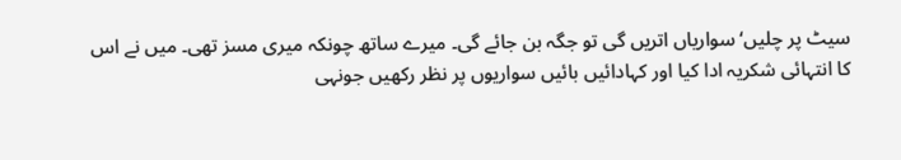سیٹ پر چلیں‘ سواریاں اتریں گی تو جگہ بن جائے گی۔ میرے ساتھ چونکہ میری مسز تھی۔ میں نے اس کا انتہائی شکریہ ادا کیا اور کہادائیں بائیں سواریوں پر نظر رکھیں جونہی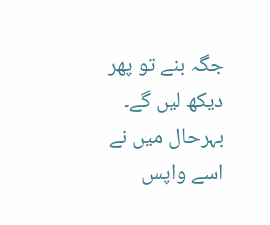جگہ بنے تو پھر دیکھ لیں گے۔ بہرحال میں نے اسے واپس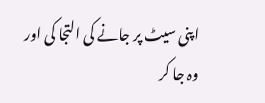اپنی سیٹ پر جانے کی التجا کی اور وہ جا کر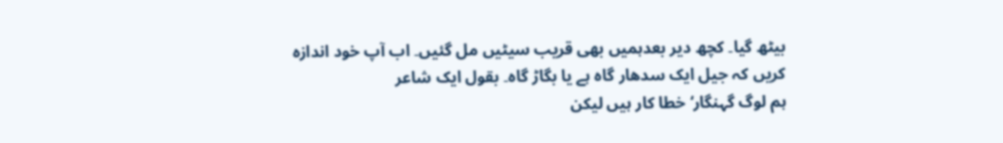بیٹھ گیا۔ کچھ دیر بعدہمیں بھی قریب سیٹیں مل گئیں۔ اب آپ خود اندازہ کریں کہ جیل ایک سدھار گاہ ہے یا بگاڑ گاہ۔ بقول ایک شاعر
ہم لوگ گہنگار‘ خطا کار ہیں لیکن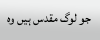جو لوگ مقدس ہیں وہ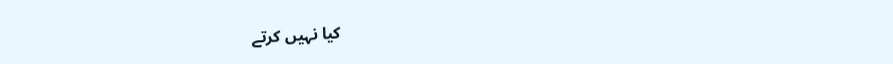کیا نہیں کرتے